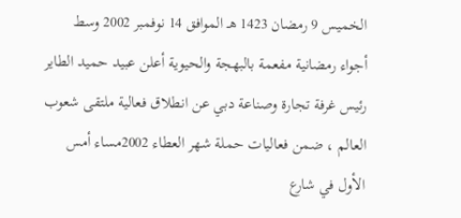الخميس 9 رمضان 1423 هـ الموافق 14 نوفمبر 2002 وسط أجواء رمضانية مفعمة بالبهجة والحيوية أعلن عبيد حميد الطاير رئيس غرفة تجارة وصناعة دبي عن انطلاق فعالية ملتقى شعوب العالم ، ضمن فعاليات حملة شهر العطاء 2002مساء أمس الأول في شارع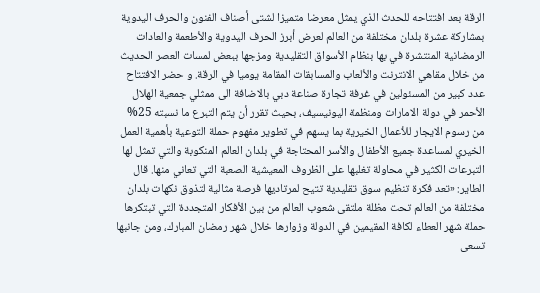الرقة بعد افتتاحه للحدث الذي يمثل معرضا متميزا لشتى أصناف الفنون والحرف اليدوية بمشاركة عشرة بلدان مختلفة من العالم لعرض أبرز الحرف اليدوية والأطعمة والعادات الرمضانية المنتشرة في بها بنظام الأسواق التقليدية ومزجها ببعض لمسات العصر الحديث من خلال مقاهي الانترنت والألعاب والمسابقات المقامة يوميا في الرقة. و حضر الافتتاح عدد كبير من المسئولين في غرفة تجارة صناعة دبي بالاضافة الى ممثلي جمعية الهلال الأحمر في دولة الامارات ومنظمة اليونيسيف، بحيث تقرر أن يتم التبرع ما نسبته 25% من رسوم الايجار للأعمال الخيرية بما يسهم في تطوير مفهوم حملة التوعية بأهمية العمل الخيري لمساعدة جميع الأطفال والأسر المحتاجة في بلدان العالم المنكوبة والتي تمثل لها التبرعات الكثير في محاولة تغلبها على الظروف المعيشية الصعبة التي تعاني منها. قال الطاير: «تعد فكرة تنظيم سوق تقليدية تتيح لمرتاديها فرصة مثالية لتذوق نكهات بلدان مختلفة من العالم تحت مظلة ملتقى شعوب العالم من بين الأفكار المتجددة التي تبتكرها حملة شهر العطاء لكافة المقيمين في الدولة وزوارها خلال شهر رمضان المبارك، ومن جانبها تسعى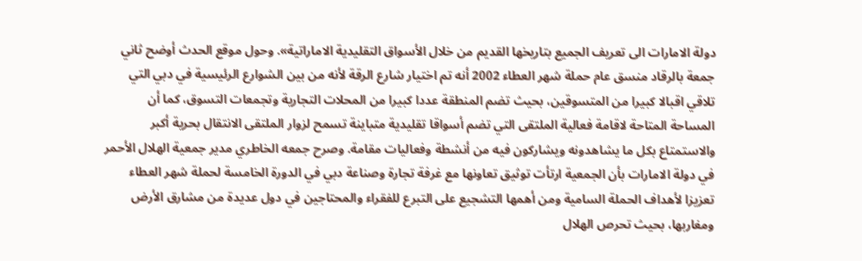دولة الامارات الى تعريف الجميع بتاريخها القديم من خلال الأسواق التقليدية الاماراتية». وحول موقع الحدث أوضح ثاني جمعة بالرقاد منسق عام حملة شهر العطاء 2002 أنه تم اختيار شارع الرقة لأنه من بين الشوارع الرئيسية في دبي التي تلاقي اقبالا كبيرا من المتسوقين، بحيث تضم المنطقة عددا كبيرا من المحلات التجارية وتجمعات التسوق، كما أن المساحة المتاحة لاقامة فعالية الملتقى التي تضم أسواقا تقليدية متباينة تسمح لزوار الملتقى الانتقال بحرية أكبر والاستمتاع بكل ما يشاهدونه ويشاركون فيه من أنشطة وفعاليات مقامة. وصرح جمعه الخاطري مدير جمعية الهلال الأحمر في دولة الامارات بأن الجمعية ارتأت توثيق تعاونها مع غرفة تجارة وصناعة دبي في الدورة الخامسة لحملة شهر العطاء تعزيزا لأهداف الحملة السامية ومن أهمها التشجيع على التبرع للفقراء والمحتاجين في دول عديدة من مشارق الأرض ومغاربها، بحيث تحرص الهلال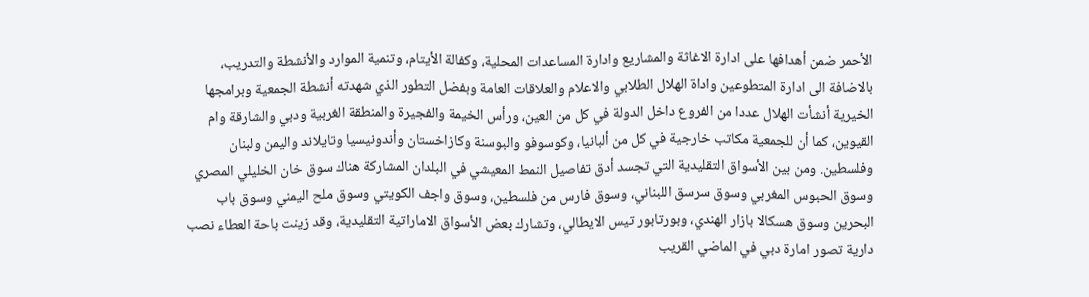الأحمر ضمن أهدافها على ادارة الاغاثة والمشاريع وادارة المساعدات المحلية، وكفالة الأيتام، وتنمية الموارد والأنشطة والتدريب، بالاضافة الى ادارة المتطوعين واداة الهلال الطلابي والاعلام والعلاقات العامة وبفضل التطور الذي شهدته أنشطة الجمعية وبرامجها الخيرية أنشأت الهلال عددا من الفروع داخل الدولة في كل من العين، ورأس الخيمة والفجيرة والمنطقة الغربية ودبي والشارقة وام القيوين، كما أن للجمعية مكاتب خارجية في كل من ألبانيا، وكوسوفو والبوسنة وكازاخستان وأندونيسيا وتايلاند واليمن ولبنان وفلسطين. ومن بين الأسواق التقليدية التي تجسد أدق تفاصيل النمط المعيشي في البلدان المشاركة هناك سوق خان الخليلي المصري وسوق الحبوس المغربي وسوق سرسق اللبناني، وسوق فارس من فلسطين، وسوق واجف الكويتي وسوق ملح اليمني وسوق باب البحرين وسوق هسكالا بازار الهندي، وبورتابور تيس الايطالي، وتشارك بعض الأسواق الاماراتية التقليدية، وقد زينت باحة العطاء نصب دارية تصور امارة دبي في الماضي القريب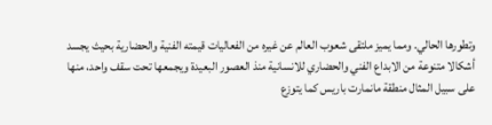وتطورها الحالي. ومما يميز ملتقى شعوب العالم عن غيره من الفعاليات قيمته الفنية والحضارية بحيث يجسد أشكالا متنوعة من الابداع الفني والحضاري للانسانية منذ العصور البعيدة ويجمعها تحت سقف واحد، منها على سبيل المثال منطقة مانمارت باريس كما يتوزع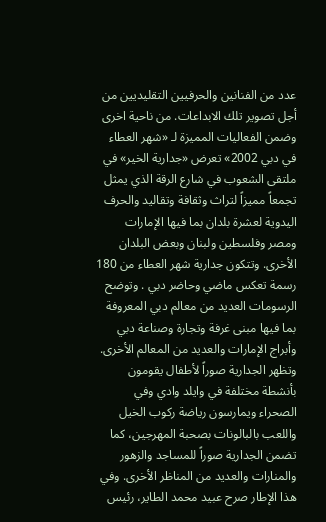عدد من الفنانين والحرفيين التقليديين من أجل تصوير تلك الابداعات. من ناحية اخرى وضمن الفعاليات المميزة لـ «شهر العطاء في دبي 2002» تعرض «جدارية الخير» في ملتقى الشعوب في شارع الرقة الذي يمثل تجمعاً مميزاً لتراث وثقافة وتقاليد والحرف اليدوية لعشرة بلدان بما فيها الإمارات ومصر وفلسطين ولبنان وبعض البلدان الأخرى. وتتكون جدارية شهر العطاء من 180 رسمة تعكس ماضي وحاضر دبي . وتوضح الرسومات العديد من معالم دبي المعروفة بما فيها مبنى غرفة وتجارة وصناعة دبي وأبراج الإمارات والعديد من المعالم الأخرى. وتظهر الجدارية صوراً لأطفال يقومون بأنشطة مختلفة في وايلد وادي وفي الصحراء ويمارسون رياضة ركوب الخيل واللعب بالبالونات بصحبة المهرجين، كما تضمن الجدارية صوراً للمساجد والزهور والمنارات والعديد من المناظر الأخرى. وفي هذا الإطار صرح عبيد محمد الطاير، رئيس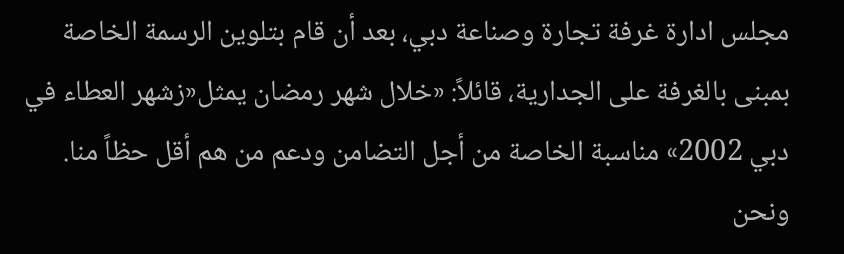مجلس ادارة غرفة تجارة وصناعة دبي، بعد أن قام بتلوين الرسمة الخاصة بمبنى بالغرفة على الجدارية، قائلاً: «خلال شهر رمضان يمثل«زشهر العطاء في دبي 2002» مناسبة الخاصة من أجل التضامن ودعم من هم أقل حظاً منا. ونحن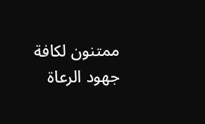ممتنون لكافة جهود الرعاة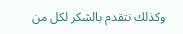وكذلك نتقدم بالشكر لكل من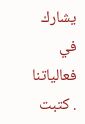يشارك في فعالياتنا . كتبت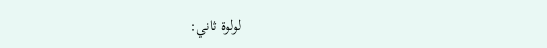لولوة ثاني: